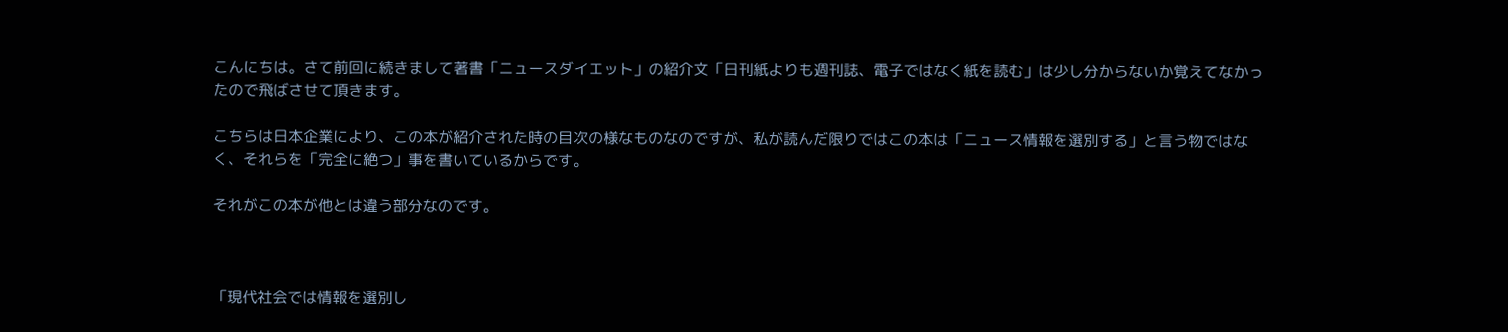こんにちは。さて前回に続きまして著書「ニュースダイエット」の紹介文「日刊紙よりも週刊誌、電子ではなく紙を読む」は少し分からないか覚えてなかったので飛ばさせて頂きます。

こちらは日本企業により、この本が紹介された時の目次の様なものなのですが、私が読んだ限りではこの本は「ニュース情報を選別する」と言う物ではなく、それらを「完全に絶つ」事を書いているからです。

それがこの本が他とは違う部分なのです。



「現代社会では情報を選別し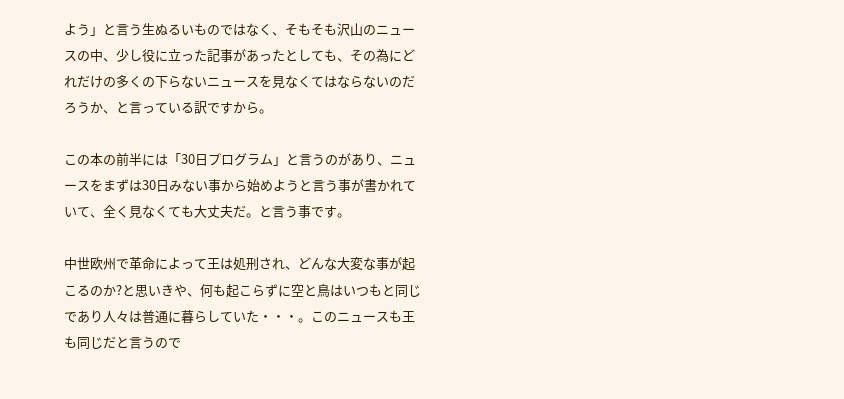よう」と言う生ぬるいものではなく、そもそも沢山のニュースの中、少し役に立った記事があったとしても、その為にどれだけの多くの下らないニュースを見なくてはならないのだろうか、と言っている訳ですから。

この本の前半には「30日プログラム」と言うのがあり、ニュースをまずは30日みない事から始めようと言う事が書かれていて、全く見なくても大丈夫だ。と言う事です。

中世欧州で革命によって王は処刑され、どんな大変な事が起こるのか?と思いきや、何も起こらずに空と鳥はいつもと同じであり人々は普通に暮らしていた・・・。このニュースも王も同じだと言うので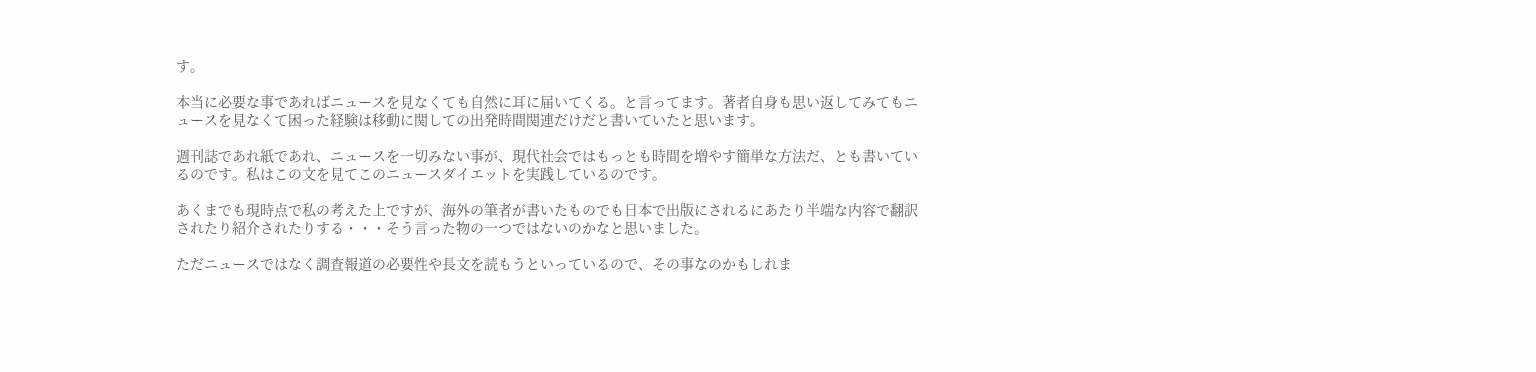す。

本当に必要な事であればニュースを見なくても自然に耳に届いてくる。と言ってます。著者自身も思い返してみてもニュースを見なくて困った経験は移動に関しての出発時間関連だけだと書いていたと思います。

週刊誌であれ紙であれ、ニュースを一切みない事が、現代社会ではもっとも時間を増やす簡単な方法だ、とも書いているのです。私はこの文を見てこのニュースダイエットを実践しているのです。

あくまでも現時点で私の考えた上ですが、海外の筆者が書いたものでも日本で出版にされるにあたり半端な内容で翻訳されたり紹介されたりする・・・そう言った物の一つではないのかなと思いました。

ただニュースではなく調査報道の必要性や長文を読もうといっているので、その事なのかもしれま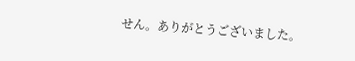せん。ありがとうございました。